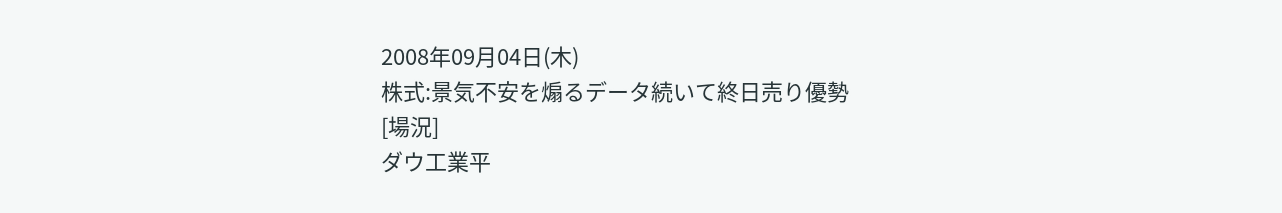2008年09月04日(木)
株式:景気不安を煽るデータ続いて終日売り優勢
[場況]
ダウ工業平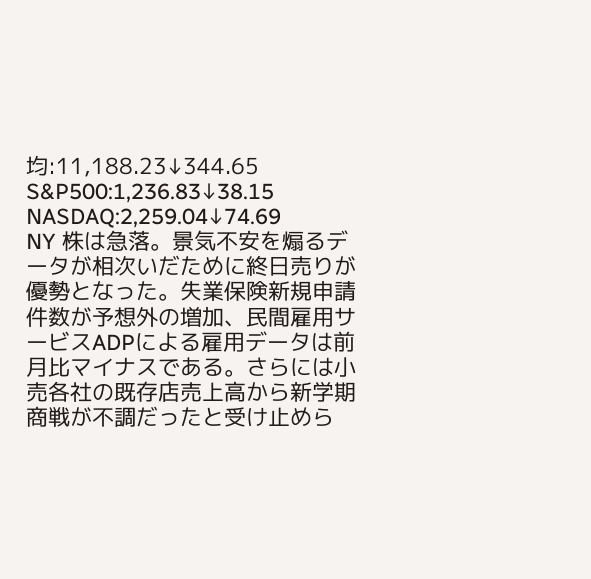均:11,188.23↓344.65
S&P500:1,236.83↓38.15
NASDAQ:2,259.04↓74.69
NY 株は急落。景気不安を煽るデータが相次いだために終日売りが優勢となった。失業保険新規申請件数が予想外の増加、民間雇用サービスADPによる雇用データは前月比マイナスである。さらには小売各社の既存店売上高から新学期商戦が不調だったと受け止めら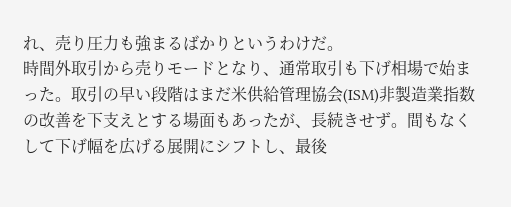れ、売り圧力も強まるばかりというわけだ。
時間外取引から売りモードとなり、通常取引も下げ相場で始まった。取引の早い段階はまだ米供給管理協会(ISM)非製造業指数の改善を下支えとする場面もあったが、長続きせず。間もなくして下げ幅を広げる展開にシフトし、最後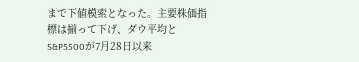まで下値模索となった。主要株価指標は揃って下げ、ダウ平均とS&P5500が7月28日以来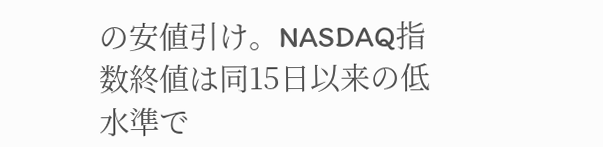の安値引け。NASDAQ指数終値は同15日以来の低水準で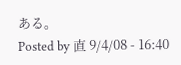ある。
Posted by 直 9/4/08 - 16:40